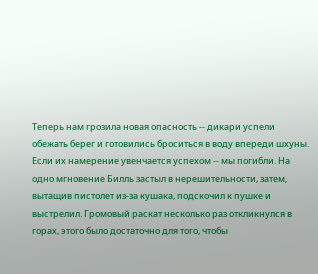Теперь нам грозила новая опасность -- дикари успели обежать берег и готовились броситься в воду впереди шхуны. Если их намерение увенчается успехом -- мы погибли. На одно мгновение Билль застыл в нерешительности, затем, вытащив пистолет из-за кушака, подскочил к пушке и выстрелил. Громовый раскат несколько раз откликнулся в горах, этого было достаточно для того, чтобы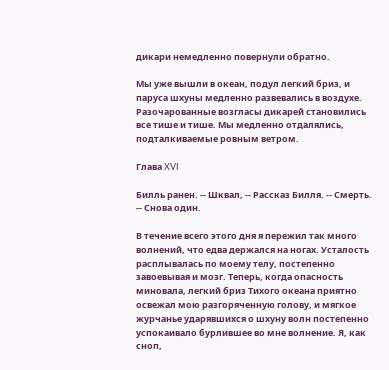дикари немедленно повернули обратно.

Мы уже вышли в океан, подул легкий бриз, и паруса шхуны медленно развевались в воздухе. Разочарованные возгласы дикарей становились все тише и тише. Мы медленно отдалялись, подталкиваемые ровным ветром.

Глава XVI

Билль ранен. -- Шквал, -- Рассказ Билля. -- Смерть. -- Снова один.

В течение всего этого дня я пережил так много волнений, что едва держался на ногах. Усталость расплывалась по моему телу, постепенно завоевывая и мозг. Теперь, когда опасность миновала, легкий бриз Тихого океана приятно освежал мою разгоряченную голову, и мягкое журчанье ударявшихся о шхуну волн постепенно успокаивало бурлившее во мне волнение. Я, как сноп,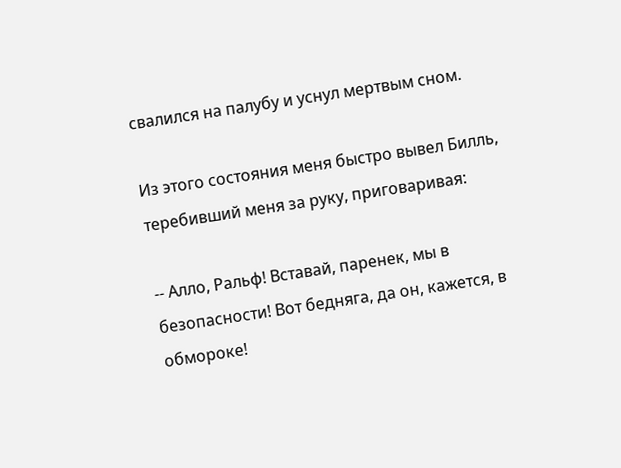свалился на палубу и уснул мертвым сном.

Из этого состояния меня быстро вывел Билль, теребивший меня за руку, приговаривая:

-- Алло, Ральф! Вставай, паренек, мы в безопасности! Вот бедняга, да он, кажется, в обмороке!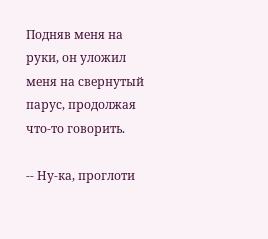Подняв меня на руки, он уложил меня на свернутый парус, продолжая что-то говорить.

-- Ну-ка, проглоти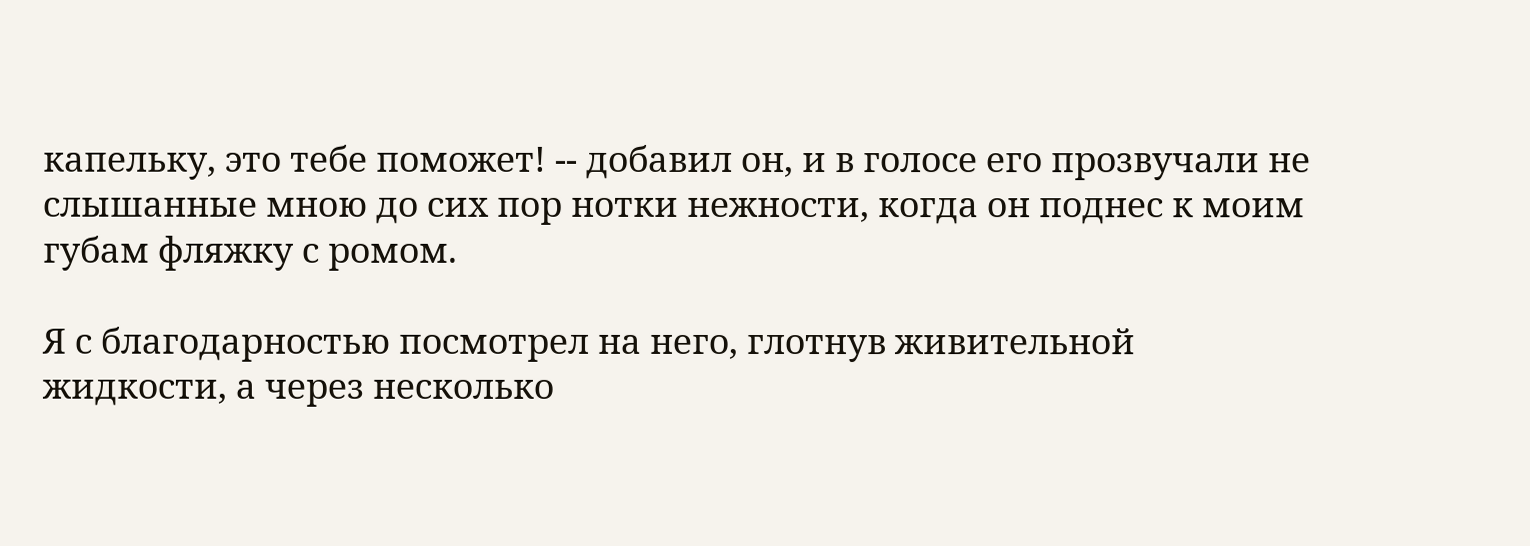капельку, это тебе поможет! -- добавил он, и в голосе его прозвучали не слышанные мною до сих пор нотки нежности, когда он поднес к моим губам фляжку с ромом.

Я с благодарностью посмотрел на него, глотнув живительной жидкости, а через несколько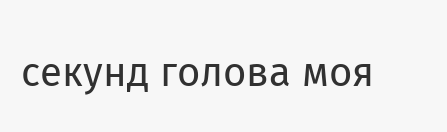секунд голова моя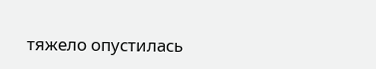тяжело опустилась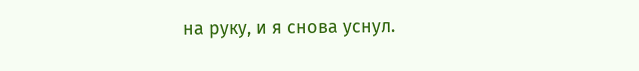на руку, и я снова уснул.